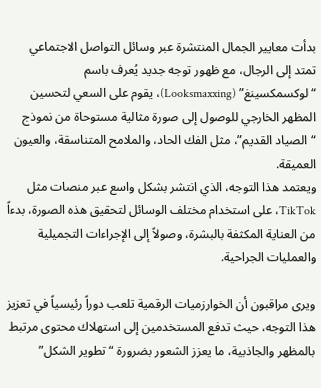بدأت معايير الجمال المنتشرة عبر وسائل التواصل الاجتماعي تمتد إلى الرجال، مع ظهور توجه جديد يُعرف باسم “لوكسمكسينغ” (Looksmaxxing)، يقوم على السعي لتحسين المظهر الخارجي للوصول إلى صورة مثالية مستوحاة من نموذج “الصياد القديم”، مثل الفك الحاد، والملامح المتناسقة، والعيون العميقة.
ويعتمد هذا التوجه، الذي انتشر بشكل واسع عبر منصات مثل TikTok، على استخدام مختلف الوسائل لتحقيق هذه الصورة، بدءاً من العناية المكثفة بالبشرة، وصولاً إلى الإجراءات التجميلية والعمليات الجراحية.

ويرى مراقبون أن الخوارزميات الرقمية تلعب دوراً رئيسياً في تعزيز هذا التوجه، حيث تدفع المستخدمين إلى استهلاك محتوى مرتبط بالمظهر والجاذبية، ما يعزز الشعور بضرورة “تطوير الشكل”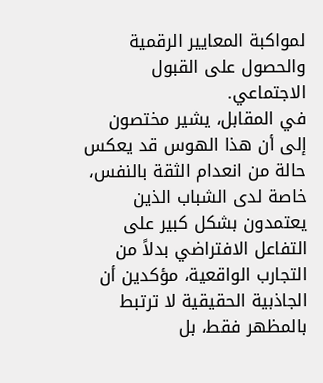لمواكبة المعايير الرقمية والحصول على القبول الاجتماعي.
في المقابل، يشير مختصون إلى أن هذا الهوس قد يعكس حالة من انعدام الثقة بالنفس، خاصة لدى الشباب الذين يعتمدون بشكل كبير على التفاعل الافتراضي بدلاً من التجارب الواقعية، مؤكدين أن الجاذبية الحقيقية لا ترتبط بالمظهر فقط، بل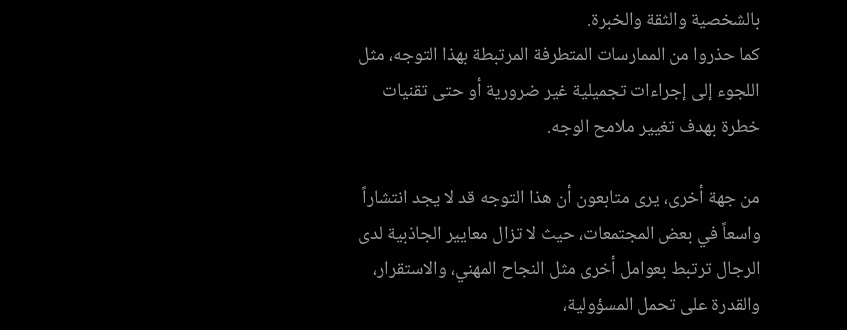بالشخصية والثقة والخبرة.
كما حذروا من الممارسات المتطرفة المرتبطة بهذا التوجه، مثل اللجوء إلى إجراءات تجميلية غير ضرورية أو حتى تقنيات خطرة بهدف تغيير ملامح الوجه.

من جهة أخرى، يرى متابعون أن هذا التوجه قد لا يجد انتشاراً واسعاً في بعض المجتمعات، حيث لا تزال معايير الجاذبية لدى الرجال ترتبط بعوامل أخرى مثل النجاح المهني، والاستقرار، والقدرة على تحمل المسؤولية،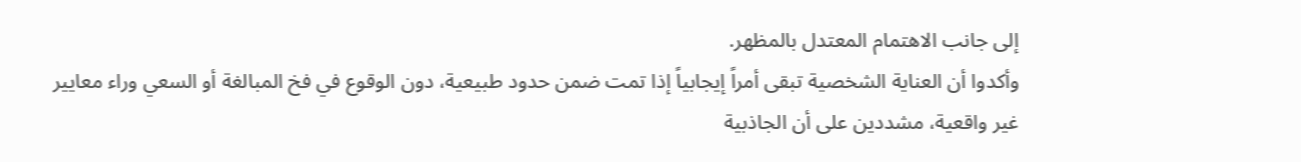إلى جانب الاهتمام المعتدل بالمظهر.
وأكدوا أن العناية الشخصية تبقى أمراً إيجابياً إذا تمت ضمن حدود طبيعية، دون الوقوع في فخ المبالغة أو السعي وراء معايير غير واقعية، مشددين على أن الجاذبية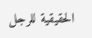الحقيقية للرجل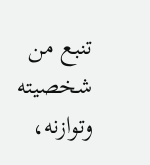تنبع من شخصيته وتوازنه،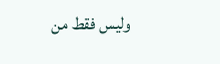وليس فقط من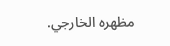مظهره الخارجي.